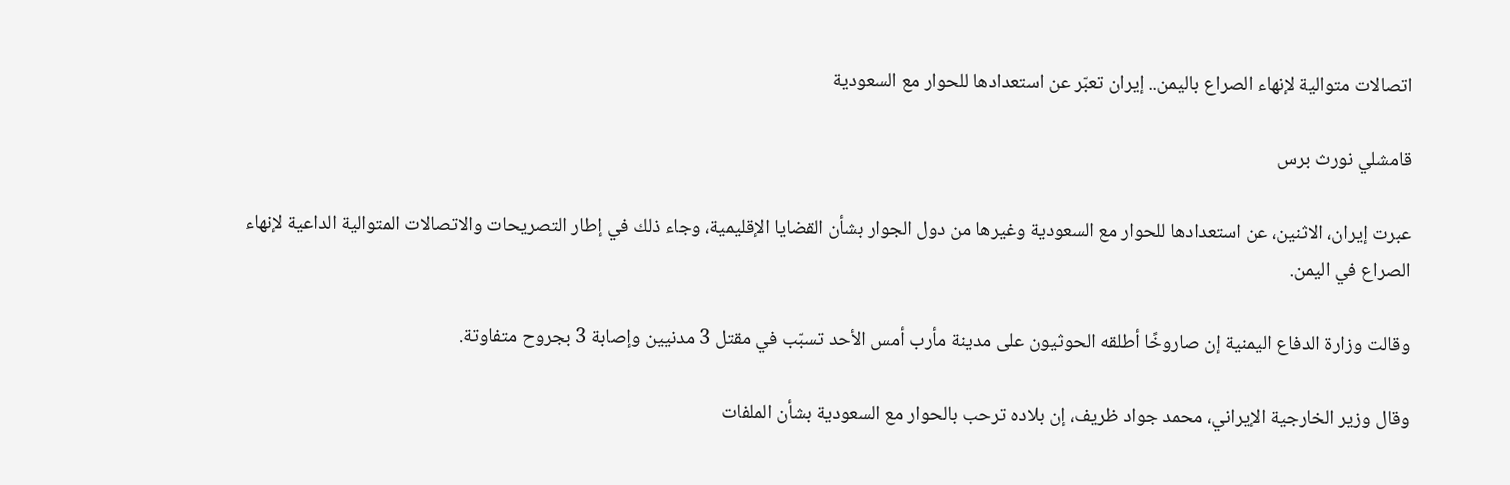اتصالات متوالية لإنهاء الصراع باليمن.. إيران تعبّر عن استعدادها للحوار مع السعودية

قامشلي نورث برس

عبرت إيران، الاثنين، عن استعدادها للحوار مع السعودية وغيرها من دول الجوار بشأن القضايا الإقليمية، وجاء ذلك في إطار التصريحات والاتصالات المتوالية الداعية لإنهاء الصراع في اليمن.

وقالت وزارة الدفاع اليمنية إن صاروخًا أطلقه الحوثيون على مدينة مأرب أمس الأحد تسبّب في مقتل 3 مدنيين وإصابة 3 بجروح متفاوتة.

وقال وزير الخارجية الإيراني، محمد جواد ظريف، إن بلاده ترحب بالحوار مع السعودية بشأن الملفات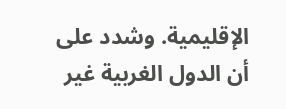الإقليمية. وشدد على أن الدول الغربية غير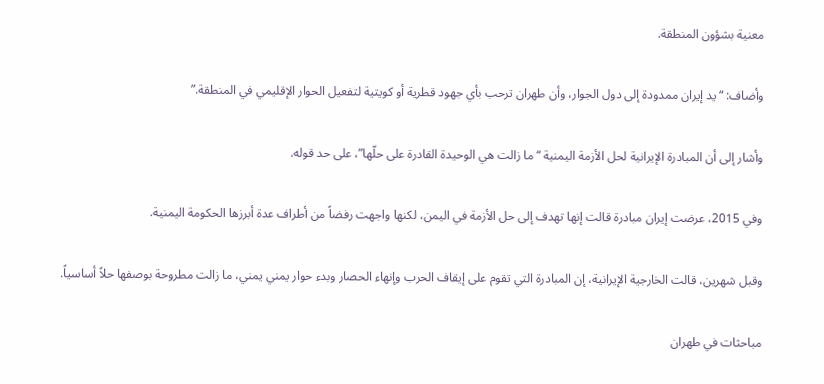معنية بشؤون المنطقة.

وأضاف: “يد إيران ممدودة إلى دول الجوار، وأن طهران ترحب بأي جهود قطرية أو كويتية لتفعيل الحوار الإقليمي في المنطقة.”

وأشار إلى أن المبادرة الإيرانية لحل الأزمة اليمنية “ما زالت هي الوحيدة القادرة على حلّها”، على حد قوله.

وفي 2015، عرضت إيران مبادرة قالت إنها تهدف إلى حل الأزمة في اليمن، لكنها واجهت رفضاً من أطراف عدة أبرزها الحكومة اليمنية.

وقبل شهرين، قالت الخارجية الإيرانية، إن المبادرة التي تقوم على إيقاف الحرب وإنهاء الحصار وبدء حوار يمني يمني، ما زالت مطروحة بوصفها حلاً أساسياً.

مباحثات في طهران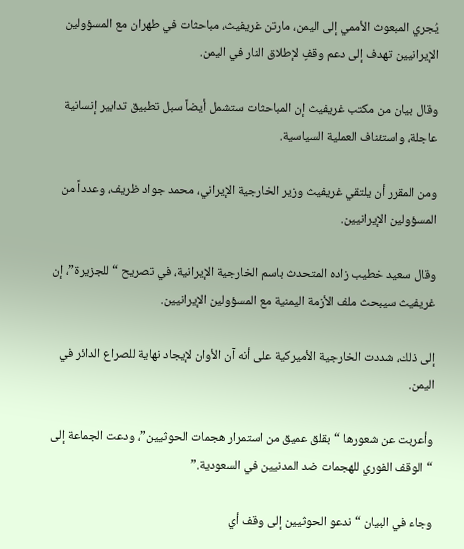يُجري المبعوث الأممي إلى اليمن، مارتن غريفيث، مباحثات في طهران مع المسؤولين الإيرانيين تهدف إلى دعم وقفٍ لإطلاق النار في اليمن.

وقال بيان من مكتب غريفيث إن المباحثات ستشمل أيضاً سبل تطبيق تدابير إنسانية عاجلة، واستئناف العملية السياسية.

ومن المقرر أن يلتقي غريفيث وزير الخارجية الإيراني، محمد جواد ظريف، وعدداً من المسؤولين الإيرانيين.

وقال سعيد خطيب زاده المتحدث باسم الخارجية الإيرانية، في تصريح “للجزيرة”، إن غريفيث سيبحث ملف الأزمة اليمنية مع المسؤولين الإيرانيين.

إلى ذلك، شددت الخارجية الأميركية على أنه آن الأوان لإيجاد نهاية للصراع الدائر في اليمن.

وأعربت عن شعورها “بقلق عميق من استمرار هجمات الحوثيين”، ودعت الجماعة إلى “الوقف الفوري للهجمات ضد المدنيين في السعودية.”

وجاء في البيان “ندعو الحوثيين إلى وقف أي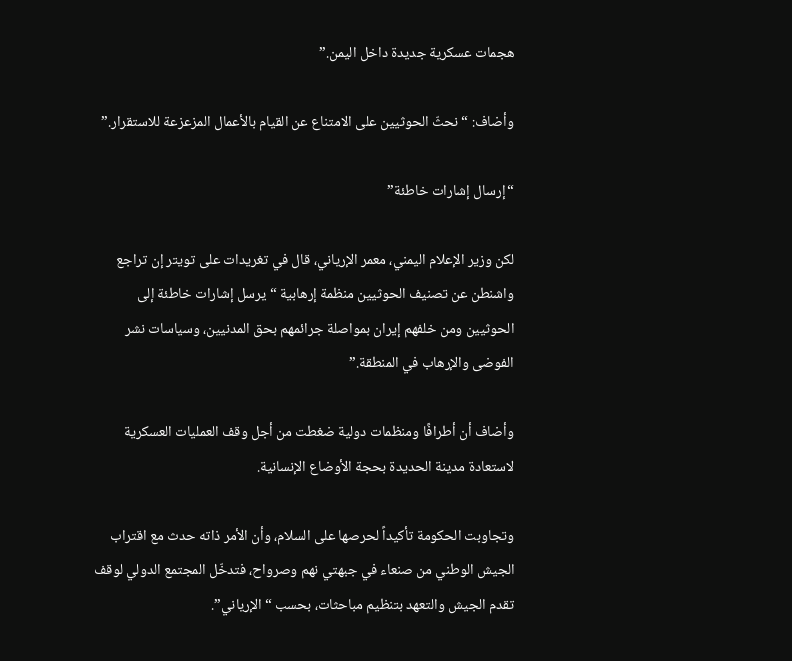هجمات عسكرية جديدة داخل اليمن.”

وأضاف: “نحثّ الحوثيين على الامتناع عن القيام بالأعمال المزعزعة للاستقرار.”

“إرسال إشارات خاطئة”

لكن وزير الإعلام اليمني، معمر الإرياني، قال في تغريدات على تويتر إن تراجع واشنطن عن تصنيف الحوثيين منظمة إرهابية “يرسل إشارات خاطئة إلى الحوثيين ومن خلفهم إيران بمواصلة جرائمهم بحق المدنيين، وسياسات نشر الفوضى والإرهاب في المنطقة.”

وأضاف أن أطرافًا ومنظمات دولية ضغطت من أجل وقف العمليات العسكرية لاستعادة مدينة الحديدة بحجة الأوضاع الإنسانية.

وتجاوبت الحكومة تأكيداً لحرصها على السلام، وأن الأمر ذاته حدث مع اقتراب الجيش الوطني من صنعاء في جبهتي نهم وصرواح، فتدخّل المجتمع الدولي لوقف تقدم الجيش والتعهد بتنظيم مباحثات، بحسب “الإرياني”.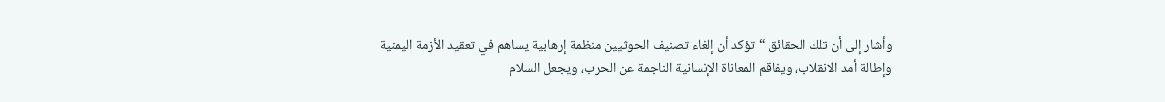وأشار إلى أن تلك الحقائق “تؤكد أن إلغاء تصنيف الحوثيين منظمة إرهابية يساهم في تعقيد الأزمة اليمنية وإطالة أمد الانقلاب، ويفاقم المعاناة الإنسانية الناجمة عن الحرب، ويجعل السلام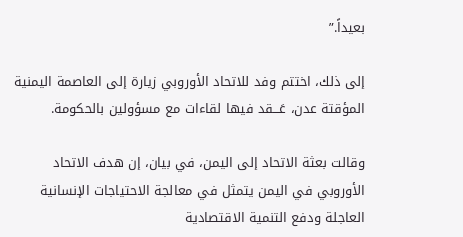بعيداً.”

إلى ذلك، اختتم وفد للاتحاد الأوروبي زيارة إلى العاصمة اليمنية المؤقتة عدن، عَـــقد فيها لقاءات مع مسؤولين بالحكومة.

وقالت بعثة الاتحاد إلى اليمن، في بيان، إن هدف الاتحاد الأوروبي في اليمن يتمثل في معالجة الاحتياجات الإنسانية العاجلة ودفع التنمية الاقتصادية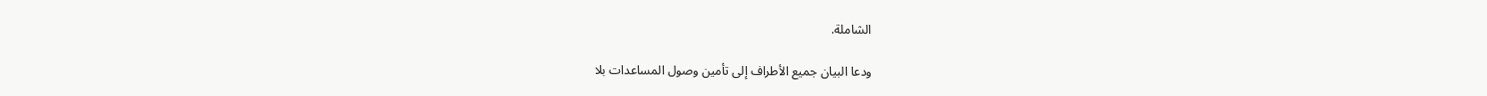الشاملة.

ودعا البيان جميع الأطراف إلى تأمين وصول المساعدات بلا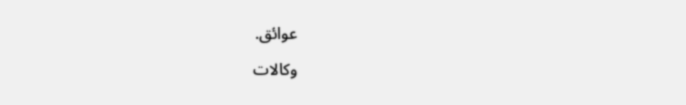عوائق.

وكالات